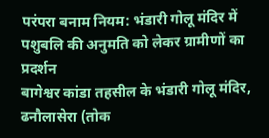परंपरा बनाम नियम: भंडारी गोलू मंदिर में पशुबलि की अनुमति को लेकर ग्रामीणों का प्रदर्शन
बागेश्वर कांडा तहसील के भंडारी गोलू मंदिर, ढनौलासेरा (तोक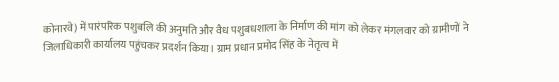कोनारवे) में पारंपरिक पशुबलि की अनुमति और वैध पशुबधशाला के निर्माण की मांग को लेकर मंगलवार को ग्रामीणों ने जिलाधिकारी कार्यालय पहुंचकर प्रदर्शन किया। ग्राम प्रधान प्रमोद सिंह के नेतृत्व में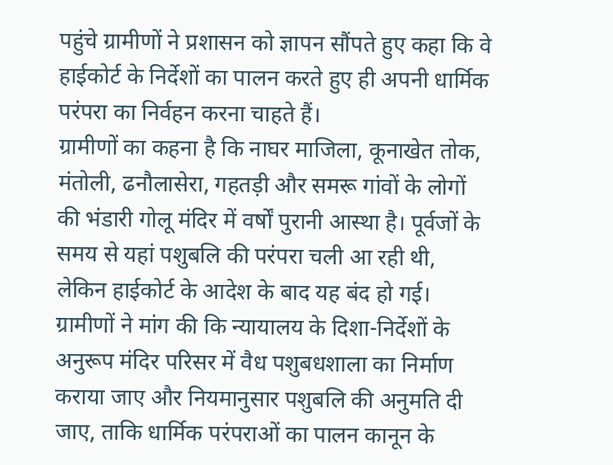पहुंचे ग्रामीणों ने प्रशासन को ज्ञापन सौंपते हुए कहा कि वे हाईकोर्ट के निर्देशों का पालन करते हुए ही अपनी धार्मिक परंपरा का निर्वहन करना चाहते हैं।
ग्रामीणों का कहना है कि नाघर माजिला, कूनाखेत तोक, मंतोली, ढनौलासेरा, गहतड़ी और समरू गांवों के लोगों की भंडारी गोलू मंदिर में वर्षों पुरानी आस्था है। पूर्वजों के समय से यहां पशुबलि की परंपरा चली आ रही थी, लेकिन हाईकोर्ट के आदेश के बाद यह बंद हो गई।
ग्रामीणों ने मांग की कि न्यायालय के दिशा-निर्देशों के अनुरूप मंदिर परिसर में वैध पशुबधशाला का निर्माण कराया जाए और नियमानुसार पशुबलि की अनुमति दी जाए, ताकि धार्मिक परंपराओं का पालन कानून के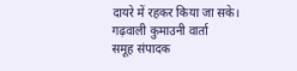दायरे में रहकर किया जा सके।
गढ़वाली कुमाउनी वार्ता
समूह संपादक